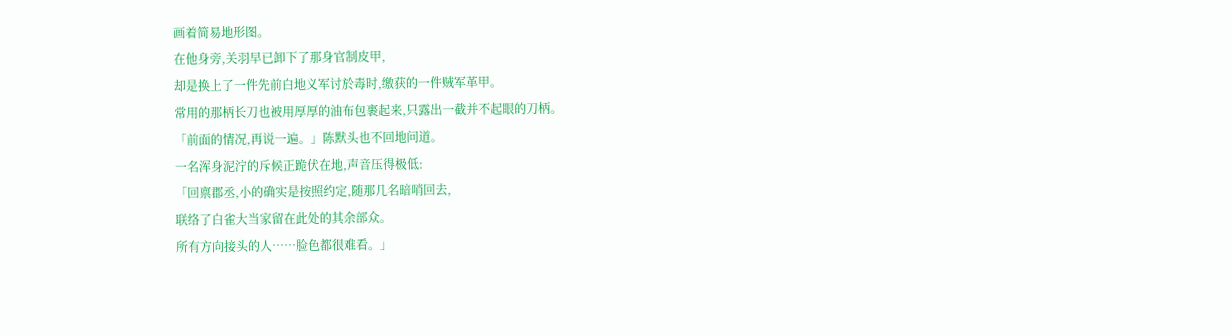画着简易地形图。
在他身旁,关羽早已卸下了那身官制皮甲,
却是换上了一件先前白地义军讨於毒时,缴获的一件贼军革甲。
常用的那柄长刀也被用厚厚的油布包裹起来,只露出一截并不起眼的刀柄。
「前面的情况,再说一遍。」陈默头也不回地问道。
一名浑身泥泞的斥候正跪伏在地,声音压得极低:
「回禀郡丞,小的确实是按照约定,随那几名暗哨回去,
联络了白雀大当家留在此处的其余部众。
所有方向接头的人……脸色都很难看。」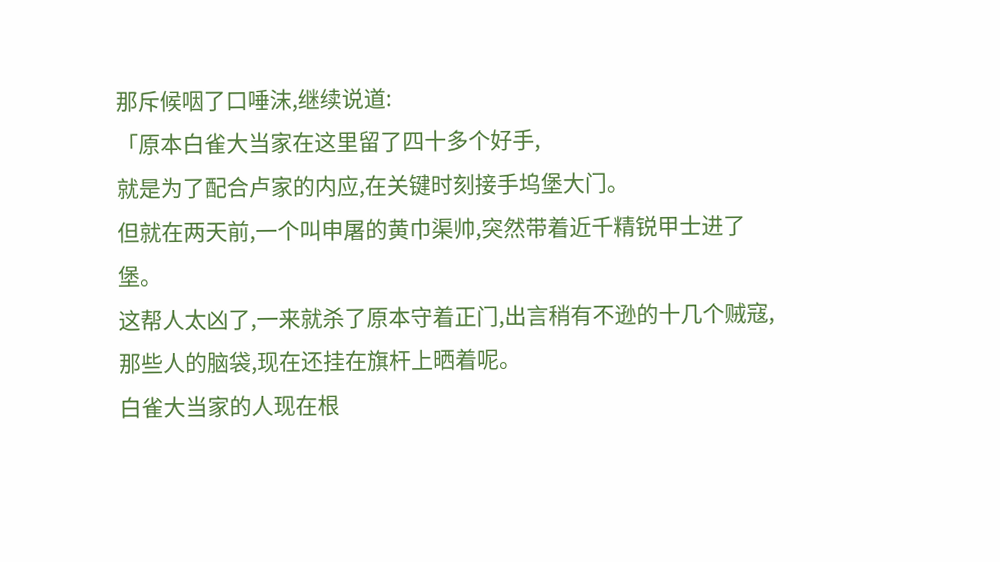那斥候咽了口唾沫,继续说道:
「原本白雀大当家在这里留了四十多个好手,
就是为了配合卢家的内应,在关键时刻接手坞堡大门。
但就在两天前,一个叫申屠的黄巾渠帅,突然带着近千精锐甲士进了堡。
这帮人太凶了,一来就杀了原本守着正门,出言稍有不逊的十几个贼寇,
那些人的脑袋,现在还挂在旗杆上晒着呢。
白雀大当家的人现在根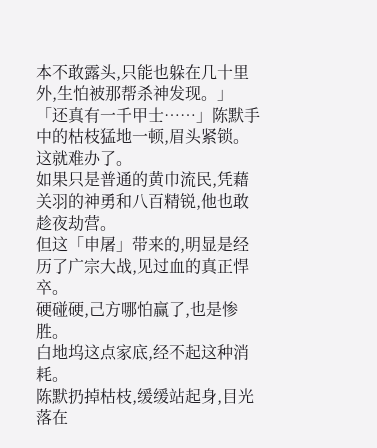本不敢露头,只能也躲在几十里外,生怕被那帮杀神发现。」
「还真有一千甲士……」陈默手中的枯枝猛地一顿,眉头紧锁。
这就难办了。
如果只是普通的黄巾流民,凭藉关羽的神勇和八百精锐,他也敢趁夜劫营。
但这「申屠」带来的,明显是经历了广宗大战,见过血的真正悍卒。
硬碰硬,己方哪怕赢了,也是惨胜。
白地坞这点家底,经不起这种消耗。
陈默扔掉枯枝,缓缓站起身,目光落在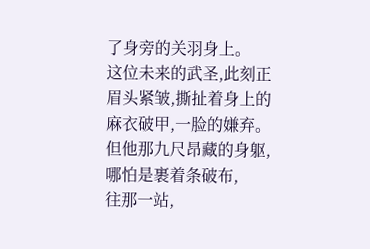了身旁的关羽身上。
这位未来的武圣,此刻正眉头紧皱,撕扯着身上的麻衣破甲,一脸的嫌弃。
但他那九尺昂藏的身躯,哪怕是裹着条破布,
往那一站,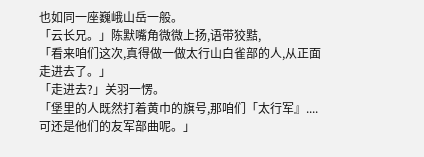也如同一座巍峨山岳一般。
「云长兄。」陈默嘴角微微上扬,语带狡黠,
「看来咱们这次,真得做一做太行山白雀部的人,从正面走进去了。」
「走进去?」关羽一愣。
「堡里的人既然打着黄巾的旗号,那咱们「太行军』....
可还是他们的友军部曲呢。」